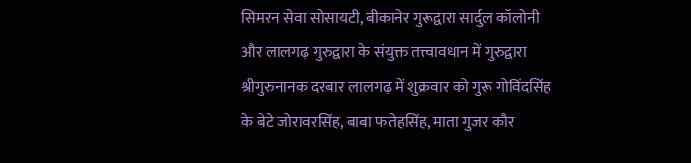सिमरन सेवा सोसायटी, बीकानेर गुरूद्वारा सार्दुल कॉलोनी और लालगढ़ गुरुद्वारा के संयुक्त तत्त्वावधान में गुरुद्वारा श्रीगुरुनानक दरबार लालगढ़ में शुक्रवार को गुरू गोविंदसिंह के बेटे जोरावरसिंह, बाबा फतेहसिंह, माता गुजर कौर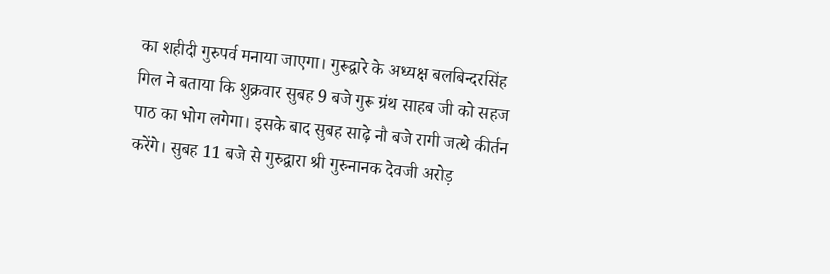का शहीदी गुरुपर्व मनाया जाएगा। गुरूद्वारे के अध्यक्ष बलबिन्दरसिंह गिल ने बताया कि शुक्रवार सुबह 9 बजे गुरू ग्रंथ साहब जी को सहज पाठ का भोग लगेगा। इसके बाद सुबह साढ़े नौ बजे रागी जत्थे कीर्तन करेंगे। सुबह 11 बजे से गुरुद्वारा श्री गुरुनानक देवजी अरोड़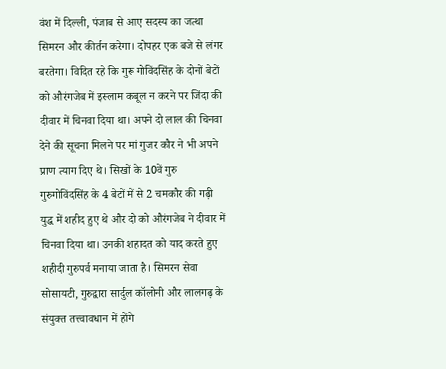वंश में दिल्ली, पंजाब से आए सदस्य का जत्था सिमरन और कीर्तन करेगा। दोपहर एक बजे से लंगर बरतेगा। विदित रहे कि गुरू गोविंदसिंह के दोनों बेटों को औरंगजेब में इस्लाम कबूल न करने पर जिंदा की दीवार में चिनवा दिया था। अपने दो लाल की चिनवा देने की सूचना मिलने पर मां गुजर कौर ने भी अपने प्राण त्याग दिए थे। सिखों के 10वें गुरु गुरुगोविंदसिंह के 4 बेटों में से 2 चमकौर की गढ़ी युद्ध में शहीद हुए थे और दो को औरंगजेब ने दीवार में चिनवा दिया था। उनकी शहादत को याद करते हुए शहीदी गुरुपर्व मनाया जाता है। सिमरन सेवा सोसायटी, गुरुद्वारा सार्दुल कॉलोनी और लालगढ़ के संयुक्त तत्त्वावधान में होंगे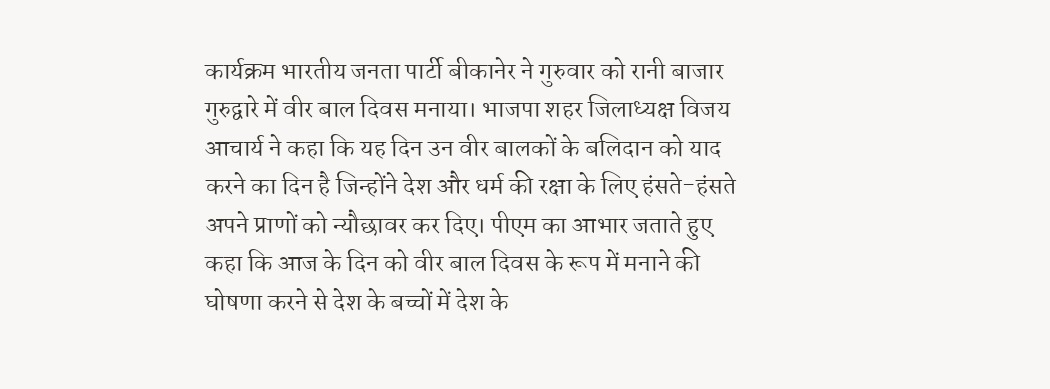कार्यक्रम भारतीय जनता पार्टी बीकानेर ने गुरुवार को रानी बाजार गुरुद्वारे में वीर बाल दिवस मनाया। भाजपा शहर जिलाध्यक्ष विजय आचार्य ने कहा कि यह दिन उन वीर बालकों के बलिदान को याद करने का दिन है जिन्होंने देश और धर्म की रक्षा के लिए हंसते-हंसते अपने प्राणों को न्यौछावर कर दिए। पीएम का आभार जताते हुए कहा कि आज के दिन को वीर बाल दिवस के रूप में मनाने की घोषणा करने से देश के बच्चों में देश के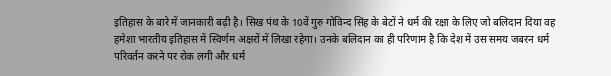इतिहास के बारे में जानकारी बढ़ी है। सिख पंथ के 10वें गुरु गोविन्द सिंह के बेटों ने धर्म की रक्षा के लिए जो बलिदान दिया वह हमेशा भारतीय इतिहास में स्विर्णम अक्षरों में लिखा रहेगा। उनके बलिदान का ही परिणाम है कि देश में उस समय जबरन धर्म परिवर्तन करने पर रोक लगी और धर्म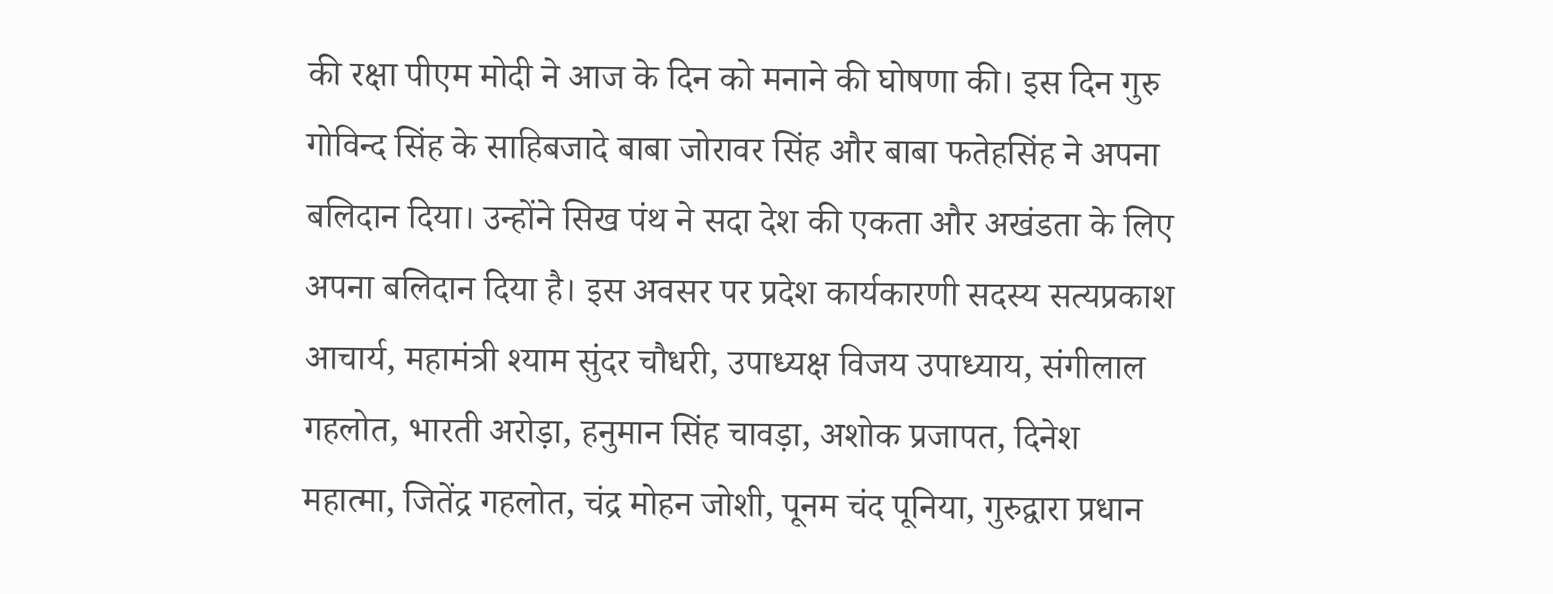की रक्षा पीएम मोदी ने आज के दिन को मनाने की घोषणा की। इस दिन गुरु गोविन्द सिंह के साहिबजादे बाबा जोरावर सिंह और बाबा फतेहसिंह ने अपना बलिदान दिया। उन्होंने सिख पंथ ने सदा देश की एकता और अखंडता के लिए अपना बलिदान दिया है। इस अवसर पर प्रदेश कार्यकारणी सदस्य सत्यप्रकाश आचार्य, महामंत्री श्याम सुंदर चौधरी, उपाध्यक्ष विजय उपाध्याय, संगीलाल गहलोत, भारती अरोड़ा, हनुमान सिंह चावड़ा, अशोक प्रजापत, दिनेश महात्मा, जितेंद्र गहलोत, चंद्र मोहन जोशी, पूनम चंद पूनिया, गुरुद्वारा प्रधान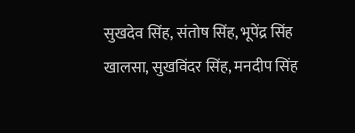सुखदेव सिंह, संतोष सिंह, भूपेंद्र सिंह खालसा, सुखविंदर सिंह, मनदीप सिंह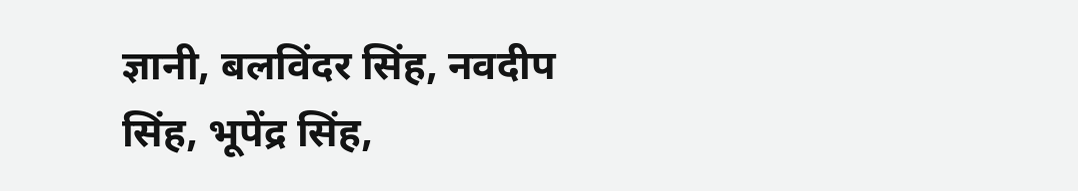ज्ञानी, बलविंदर सिंह, नवदीप सिंह, भूपेंद्र सिंह,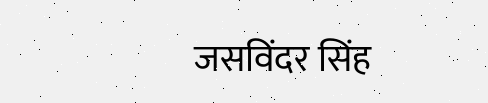जसविंदर सिंह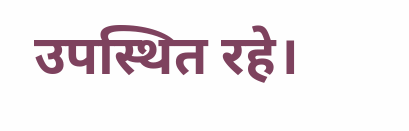उपस्थित रहे।